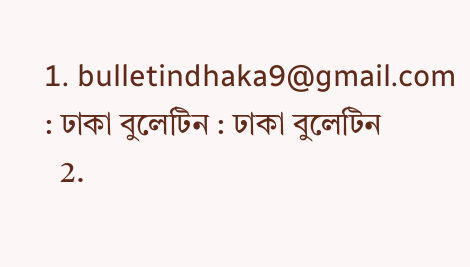1. bulletindhaka9@gmail.com : ঢাকা বুলেটিন : ঢাকা বুলেটিন
  2.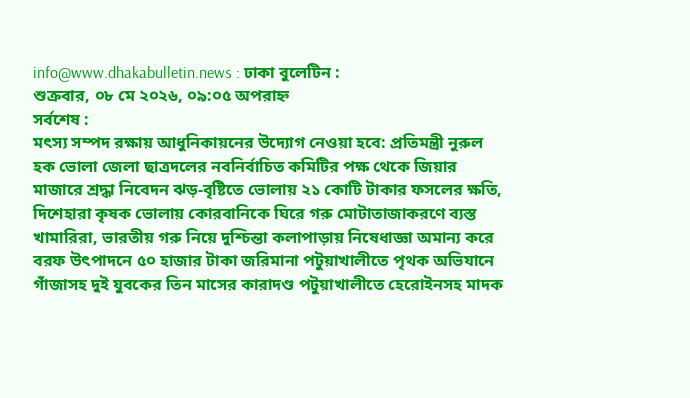info@www.dhakabulletin.news : ঢাকা বুলেটিন :
শুক্রবার, ০৮ মে ২০২৬, ০৯:০৫ অপরাহ্ন
সর্বশেষ :
মৎস্য সম্পদ রক্ষায় আধুনিকায়নের উদ্যোগ নেওয়া হবে: প্রতিমন্ত্রী নুরুল হক ভোলা জেলা ছাত্রদলের নবনির্বাচিত কমিটির পক্ষ থেকে জিয়ার মাজারে শ্রদ্ধা নিবেদন ঝড়-বৃষ্টিতে ভোলায় ২১ কোটি টাকার ফসলের ক্ষতি, দিশেহারা কৃষক ভোলায় কোরবানিকে ঘিরে গরু মোটাতাজাকরণে ব্যস্ত খামারিরা, ভারতীয় গরু নিয়ে দুশ্চিন্তা কলাপাড়ায় নিষেধাজ্ঞা অমান্য করে বরফ উৎপাদনে ৫০ হাজার টাকা জরিমানা পটুয়াখালীতে পৃথক অভিযানে গাঁজাসহ দুই যুবকের তিন মাসের কারাদণ্ড পটুয়াখালীতে হেরোইনসহ মাদক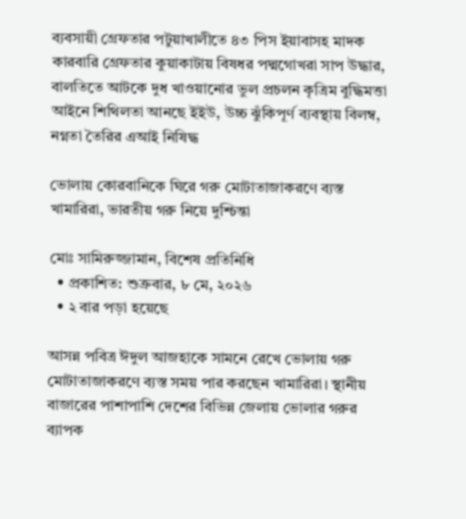ব্যবসায়ী গ্রেফতার পটুয়াখালীতে ৪৩ পিস ইয়াবাসহ মাদক কারবারি গ্রেফতার কুয়াকাটায় বিষধর পদ্মগোখরা সাপ উদ্ধার, বালতিতে আটকে দুধ খাওয়ানোর ভুল প্রচলন কৃত্রিম বুদ্ধিমত্তা আইনে শিথিলতা আনছে ইইউ, উচ্চ ঝুঁকিপূর্ণ ব্যবস্থায় বিলম্ব, নগ্নতা তৈরির এআই নিষিদ্ধ

ভোলায় কোরবানিকে ঘিরে গরু মোটাতাজাকরণে ব্যস্ত খামারিরা, ভারতীয় গরু নিয়ে দুশ্চিন্তা

মোঃ সামিরুজ্জামান, বিশেষ প্রতিনিধি
  • প্রকাশিত: শুক্রবার, ৮ মে, ২০২৬
  • ২ বার পড়া হয়েছে

আসন্ন পবিত্র ঈদুল আজহাকে সামনে রেখে ভোলায় গরু মোটাতাজাকরণে ব্যস্ত সময় পার করছেন খামারিরা। স্থানীয় বাজারের পাশাপাশি দেশের বিভিন্ন জেলায় ভোলার গরুর ব্যাপক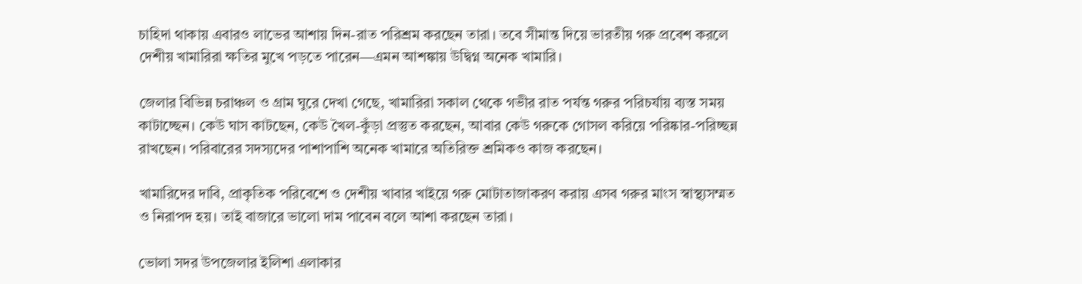চাহিদা থাকায় এবারও লাভের আশায় দিন-রাত পরিশ্রম করছেন তারা। তবে সীমান্ত দিয়ে ভারতীয় গরু প্রবেশ করলে দেশীয় খামারিরা ক্ষতির মুখে পড়তে পারেন—এমন আশঙ্কায় উদ্বিগ্ন অনেক খামারি।

জেলার বিভিন্ন চরাঞ্চল ও গ্রাম ঘুরে দেখা গেছে, খামারিরা সকাল থেকে গভীর রাত পর্যন্ত গরুর পরিচর্যায় ব্যস্ত সময় কাটাচ্ছেন। কেউ ঘাস কাটছেন, কেউ খৈল-কুঁড়া প্রস্তুত করছেন, আবার কেউ গরুকে গোসল করিয়ে পরিষ্কার-পরিচ্ছন্ন রাখছেন। পরিবারের সদস্যদের পাশাপাশি অনেক খামারে অতিরিক্ত শ্রমিকও কাজ করছেন।

খামারিদের দাবি, প্রাকৃতিক পরিবেশে ও দেশীয় খাবার খাইয়ে গরু মোটাতাজাকরণ করায় এসব গরুর মাংস স্বাস্থ্যসম্মত ও নিরাপদ হয়। তাই বাজারে ভালো দাম পাবেন বলে আশা করছেন তারা।

ভোলা সদর উপজেলার ইলিশা এলাকার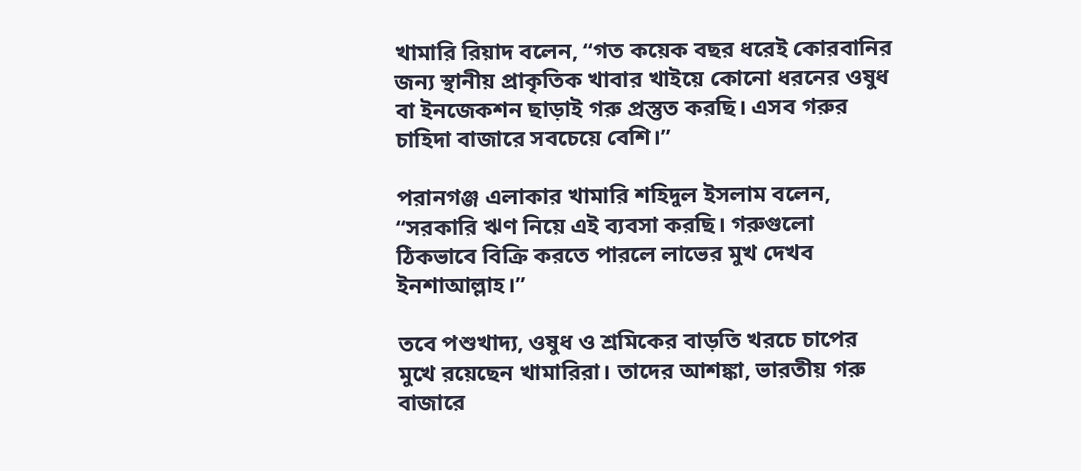খামারি রিয়াদ বলেন, “গত কয়েক বছর ধরেই কোরবানির জন্য স্থানীয় প্রাকৃতিক খাবার খাইয়ে কোনো ধরনের ওষুধ বা ইনজেকশন ছাড়াই গরু প্রস্তুত করছি। এসব গরুর চাহিদা বাজারে সবচেয়ে বেশি।”

পরানগঞ্জ এলাকার খামারি শহিদুল ইসলাম বলেন, “সরকারি ঋণ নিয়ে এই ব্যবসা করছি। গরুগুলো ঠিকভাবে বিক্রি করতে পারলে লাভের মুখ দেখব ইনশাআল্লাহ।”

তবে পশুখাদ্য, ওষুধ ও শ্রমিকের বাড়তি খরচে চাপের মুখে রয়েছেন খামারিরা। তাদের আশঙ্কা, ভারতীয় গরু বাজারে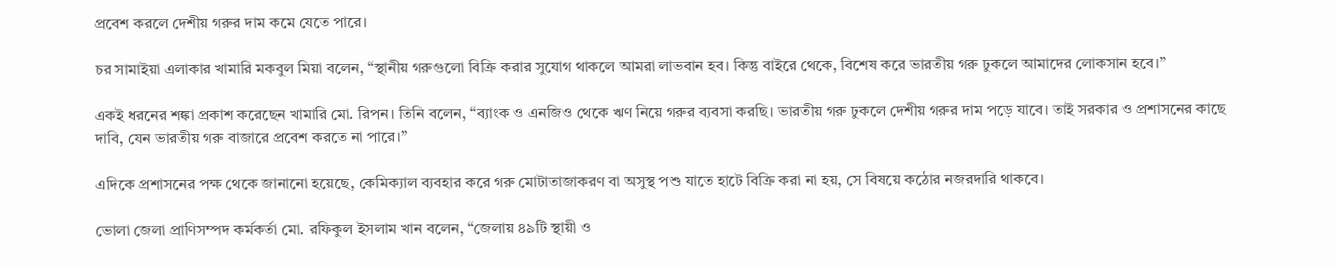প্রবেশ করলে দেশীয় গরুর দাম কমে যেতে পারে।

চর সামাইয়া এলাকার খামারি মকবুল মিয়া বলেন, “স্থানীয় গরুগুলো বিক্রি করার সুযোগ থাকলে আমরা লাভবান হব। কিন্তু বাইরে থেকে, বিশেষ করে ভারতীয় গরু ঢুকলে আমাদের লোকসান হবে।”

একই ধরনের শঙ্কা প্রকাশ করেছেন খামারি মো. রিপন। তিনি বলেন, “ব্যাংক ও এনজিও থেকে ঋণ নিয়ে গরুর ব্যবসা করছি। ভারতীয় গরু ঢুকলে দেশীয় গরুর দাম পড়ে যাবে। তাই সরকার ও প্রশাসনের কাছে দাবি, যেন ভারতীয় গরু বাজারে প্রবেশ করতে না পারে।”

এদিকে প্রশাসনের পক্ষ থেকে জানানো হয়েছে, কেমিক্যাল ব্যবহার করে গরু মোটাতাজাকরণ বা অসুস্থ পশু যাতে হাটে বিক্রি করা না হয়, সে বিষয়ে কঠোর নজরদারি থাকবে।

ভোলা জেলা প্রাণিসম্পদ কর্মকর্তা মো. রফিকুল ইসলাম খান বলেন, “জেলায় ৪৯টি স্থায়ী ও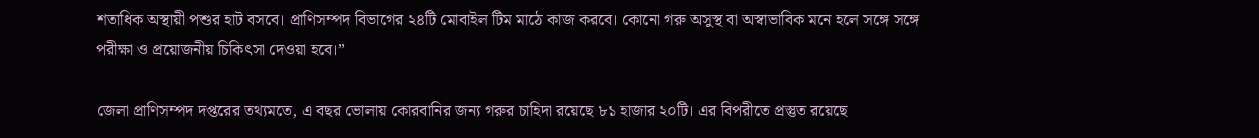শতাধিক অস্থায়ী পশুর হাট বসবে। প্রাণিসম্পদ বিভাগের ২৪টি মোবাইল টিম মাঠে কাজ করবে। কোনো গরু অসুস্থ বা অস্বাভাবিক মনে হলে সঙ্গে সঙ্গে পরীক্ষা ও প্রয়োজনীয় চিকিৎসা দেওয়া হবে।”

জেলা প্রাণিসম্পদ দপ্তরের তথ্যমতে, এ বছর ভোলায় কোরবানির জন্য গরুর চাহিদা রয়েছে ৮১ হাজার ২০টি। এর বিপরীতে প্রস্তুত রয়েছে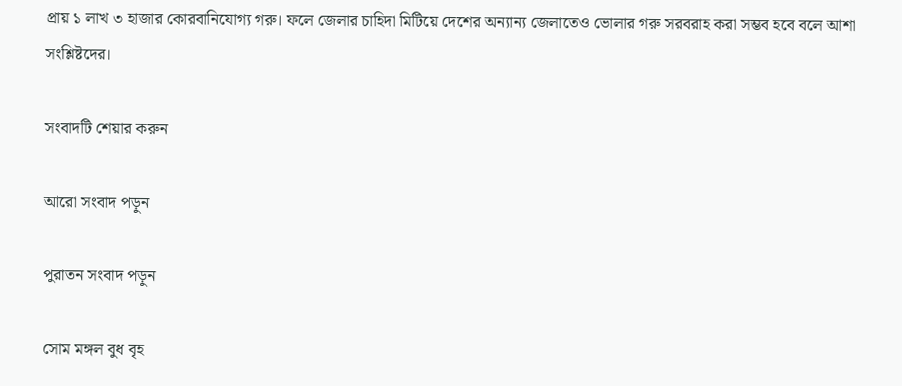প্রায় ১ লাখ ৩ হাজার কোরবানিযোগ্য গরু। ফলে জেলার চাহিদা মিটিয়ে দেশের অন্যান্য জেলাতেও ভোলার গরু সরবরাহ করা সম্ভব হবে বলে আশা সংশ্লিষ্টদের।

সংবাদটি শেয়ার করুন

আরো সংবাদ পড়ুন

পুরাতন সংবাদ পড়ুন

সোম মঙ্গল বুধ বৃহ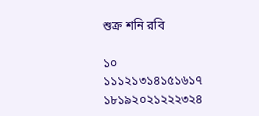শুক্র শনি রবি

১০
১১১২১৩১৪১৫১৬১৭
১৮১৯২০২১২২২৩২৪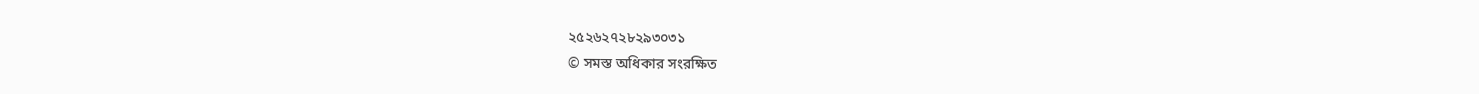২৫২৬২৭২৮২৯৩০৩১
© সমস্ত অধিকার সংরক্ষিত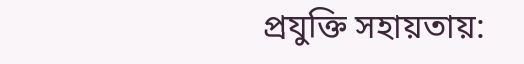প্রযুক্তি সহায়তায়: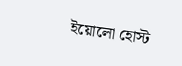ইয়োলো হোস্ট